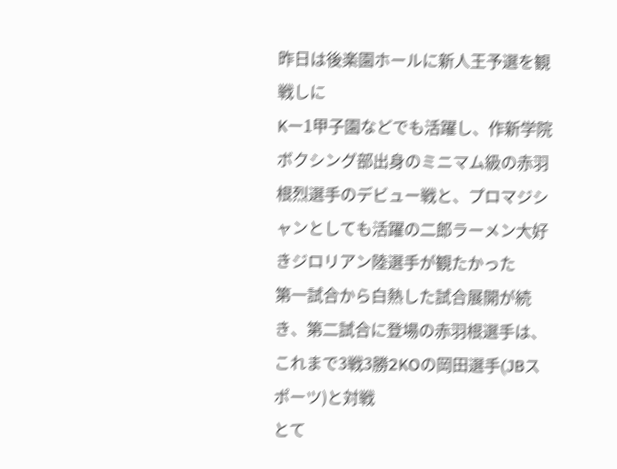昨日は後楽園ホールに新人王予選を観戦しに
Kー1甲子園などでも活躍し、作新学院ボクシング部出身のミニマム級の赤羽根烈選手のデビュー戦と、プロマジシャンとしても活躍の二郎ラーメン大好きジロリアン陸選手が観たかった
第一試合から白熱した試合展開が続き、第二試合に登場の赤羽根選手は、これまで3戦3勝2KOの岡田選手(JBスポーツ)と対戦
とて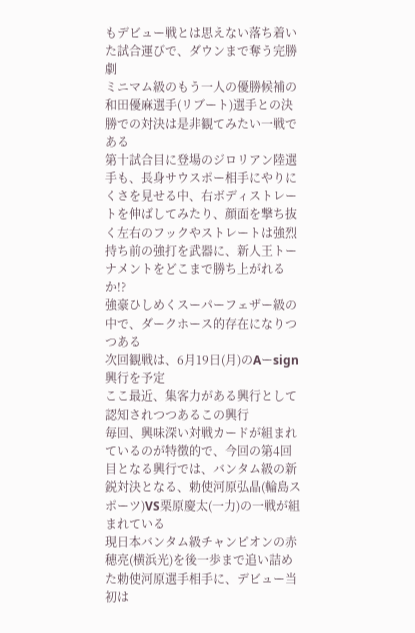もデビュー戦とは思えない落ち着いた試合運びで、ダウンまで奪う完勝劇
ミニマム級のもう一人の優勝候補の和田優麻選手(リブート)選手との決勝での対決は是非観てみたい一戦である
第十試合目に登場のジロリアン陸選手も、長身サウスポー相手にやりにくさを見せる中、右ボディストレートを伸ばしてみたり、顔面を撃ち抜く左右のフックやストレートは強烈
持ち前の強打を武器に、新人王トーナメントをどこまで勝ち上がれるか!?
強豪ひしめくスーパーフェザー級の中で、ダークホース的存在になりつつある
次回観戦は、6月19日(月)のAーsign興行を予定
ここ最近、集客力がある興行として認知されつつあるこの興行
毎回、興味深い対戦カードが組まれているのが特徴的で、今回の第4回目となる興行では、バンタム級の新鋭対決となる、勅使河原弘晶(輪島スポーツ)VS栗原慶太(一力)の一戦が組まれている
現日本バンタム級チャンピオンの赤穂亮(横浜光)を後一歩まで追い詰めた勅使河原選手相手に、デビュー当初は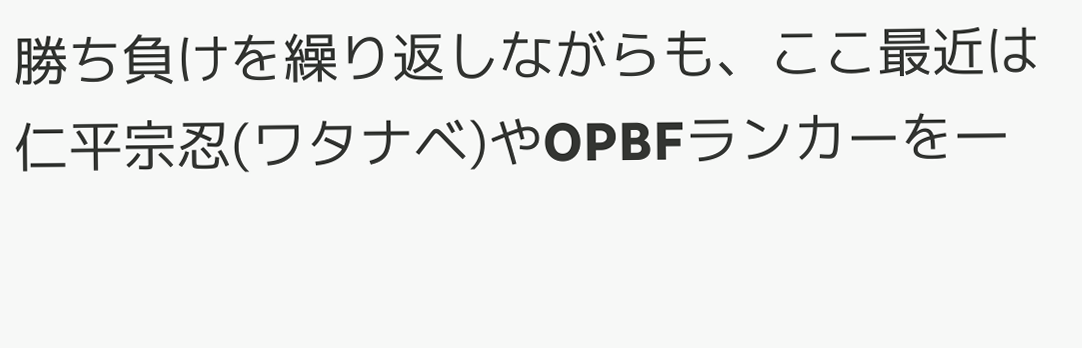勝ち負けを繰り返しながらも、ここ最近は仁平宗忍(ワタナベ)やOPBFランカーを一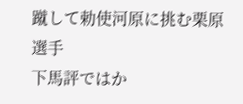蹴して勅使河原に挑む栗原選手
下馬評ではか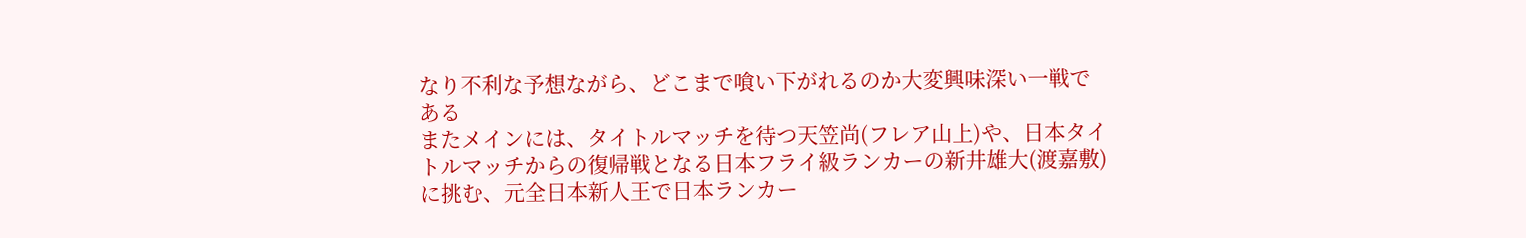なり不利な予想ながら、どこまで喰い下がれるのか大変興味深い一戦である
またメインには、タイトルマッチを待つ天笠尚(フレア山上)や、日本タイトルマッチからの復帰戦となる日本フライ級ランカーの新井雄大(渡嘉敷)に挑む、元全日本新人王で日本ランカー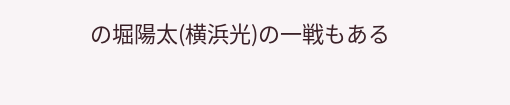の堀陽太(横浜光)の一戦もある